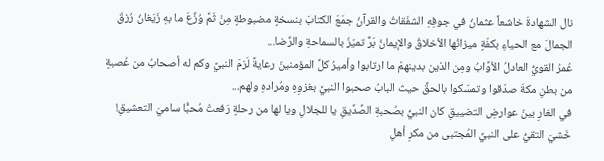نال الشهادةَ خاشعاً عثمانُ في جوفِهِ الشفَقاتُ والقرآنُ جمَعَ الكتابَ بنسخةٍ مضبوطةٍ مِنْ ثَمَّ وُزِّعَ ما بهِ زَيَغانُ رُزقَ الجمالَ مع الحياءِ بكفّةٍ ميزانُها الأخلاقُ والإيمانُ بَرٌّ تميّزَ بالسماحةِ والرِّضا...
عُمرُ القويُّ العادلُ الأوَّابُ ومِن الذين بدينهمْ ما ارتابوا وأميرُ كلِّ المؤمنينَ رعايةً لَزمَ النبيَّ وكم له أصحابُ من عُصبةٍ من بطنِ مكةَ صدّقوا وتمسّكوا بالحقِّ حيث البابُ صحبوا النبيَّ بغزوِهِ ومُرادهِ ولهم...
في الغارِ بينَ عوارضِ التضييقِ كان النبيُّ بصُحبةِ الصِّدِّيقِ يا للجلالِ ويا لها من رحلةٍ رَفعتْ مُحبًّا ساميَ التعشيقِ! خَشيَ التقيُّ على النبيِّ المُجتبى من مكرِ أهلِ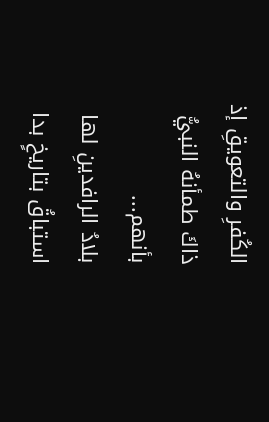الكُفرِ والتعويقِ إذ ذاكَ طمأنهُ النبيُّ بأنهم...
بلادُ الرافدينِ لها استباقُ بتاريخٍ بدا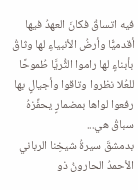فيه اتساقُ فكانَ العهدُ فيها أقدميًّا وأرضُ الأنبياءِ لها وثاقُ بأبناءٍ لها راموا الثُّريَّا طُموحًا للعُلا نظروا وتاقوا وأجيالٍ بها رفعوا لواها بمضمارٍ يحفِّزهُ سباقُ هي...
بدمشقَ سيرةُ شيخِنا الرباني الأحمدُ الحارونُ ذو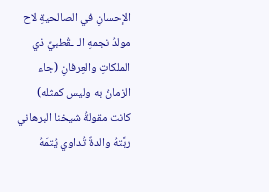الإحسانِ في الصالحيةِ لاح مولدُ نجمهِ الـ ـقُطبيِّ ذي الملكاتِ والعِرفانِ (جاء الزمانُ به وليس كمثله) كانت مقولةُ شيخنا البرهاني ربَّتهُ والدةٌ تُداوي يُتمَهُ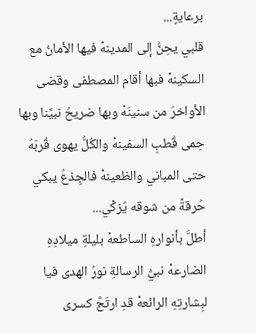برعايةٍ...
قلبي يحِنُّ إلى المدينهْ فيها الأمانُ مع السكينهْ فبها أقام المصطفى وقضى الأواخرَ من سنينَهْ وبها ضريحُ نبيِّنا وبها حِمى قُطبِ السفينهْ والكُلُّ يهوى قُربَهُ حتى المباني والظعينهْ فالجِذعُ يبكي حُرقةً من شوقه يُزكْي...
أطلَّ بأنوارهِ الساطعهْ بليلةِ ميلادِهِ الضارعهْ نبيُّ الرسالةِ نورُ الهدى فيا لبِشارتِهِ الرائعهْ قدِ ارتَجَّ كسرى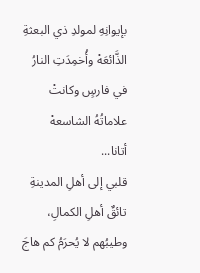بإيوانِهِ لمولدِ ذي البعثةِ الذَّائعَهْ وأُخمِدَتِ النارُ في فارسٍ وكانتْ علاماتُهُ الشاسعهْ أتانا...
قلبي إلى أهلِ المدينةِ تائقٌ أهلِ الكمالِ، وطيبُهم لا يُحرَمُ كم هاجَ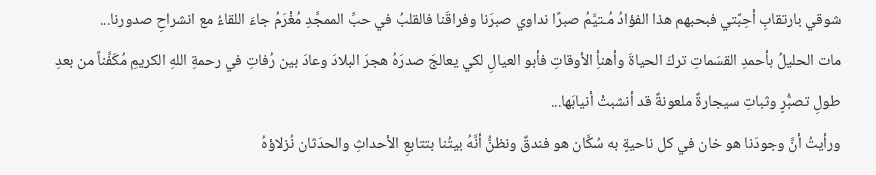شوقي بارتقابِ أحِبَّتي فبحبهم هذا الفؤادُ مُـتيَّمُ صبرًا نداوي صبرَنا وفراقَنا فالقلبُ في حبِّ الممجَّدِ مُغْرَمُ جاءَ اللقاءُ مع انشراحِ صدورنا...
مات الحليلُ بأحمدِ القسَماتِ تركَ الحياةَ وأهنأِ الأوقاتِ فأبو العيالِ لكي يعالجَ صدرَهُ هجرَ البلادَ وعادَ بين رُفاتِ في رحمةِ اللهِ الكريمِ مُكَفَّناً من بعدِ طولِ تصبُّرٍ وثباتِ سيجارةٌ ملعونةٌ قد أنشبتْ أنيابَها...
ورأيتُ أنَّ وجودَنا هو خان في كل ناحيةٍ به سُكَّان هو فندقٌ ونظنُّ أنَّهُ بيتُنا بتتابعِ الأحداثِ والحدَثان نُزلاؤهُ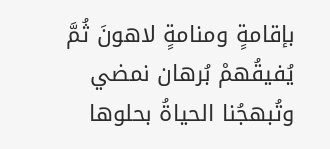بإقامةٍ ومنامةٍ لاهونَ ثُمَّ يُفيقُهمْ بُرهان نمضي وتُبهجُنا الحياةُ بحلوها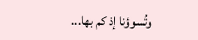وتُسوؤنا إذ كم بها...